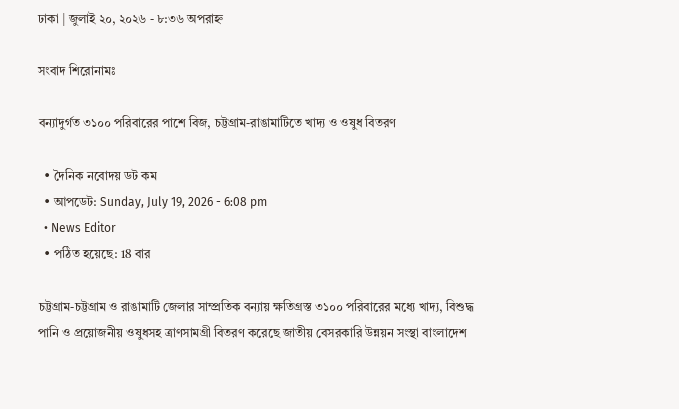ঢাকা | জুলাই ২০, ২০২৬ - ৮:৩৬ অপরাহ্ন

সংবাদ শিরোনামঃ

বন্যাদুর্গত ৩১০০ পরিবারের পাশে বিজ, চট্টগ্রাম-রাঙামাটিতে খাদ্য ও ওষুধ বিতরণ

  • দৈনিক নবোদয় ডট কম
  • আপডেট: Sunday, July 19, 2026 - 6:08 pm
  • News Editor
  • পঠিত হয়েছে: 18 বার

চট্টগ্রাম-চট্টগ্রাম ও রাঙামাটি জেলার সাম্প্রতিক বন্যায় ক্ষতিগ্রস্ত ৩১০০ পরিবারের মধ্যে খাদ্য, বিশুদ্ধ পানি ও প্রয়োজনীয় ওষুধসহ ত্রাণসামগ্রী বিতরণ করেছে জাতীয় বেসরকারি উন্নয়ন সংস্থা বাংলাদেশ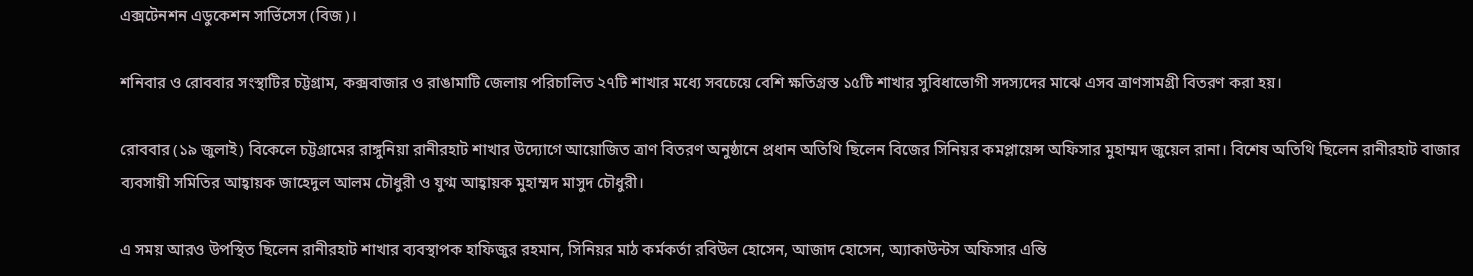এক্সটেনশন এডুকেশন সার্ভিসেস (বিজ)।

শনিবার ও রোববার সংস্থাটির চট্টগ্রাম, কক্সবাজার ও রাঙামাটি জেলায় পরিচালিত ২৭টি শাখার মধ্যে সবচেয়ে বেশি ক্ষতিগ্রস্ত ১৫টি শাখার সুবিধাভোগী সদস্যদের মাঝে এসব ত্রাণসামগ্রী বিতরণ করা হয়।

রোববার (১৯ জুলাই) বিকেলে চট্টগ্রামের রাঙ্গুনিয়া রানীরহাট শাখার উদ্যোগে আয়োজিত ত্রাণ বিতরণ অনুষ্ঠানে প্রধান অতিথি ছিলেন বিজের সিনিয়র কমপ্লায়েন্স অফিসার মুহাম্মদ জুয়েল রানা। বিশেষ অতিথি ছিলেন রানীরহাট বাজার ব্যবসায়ী সমিতির আহ্বায়ক জাহেদুল আলম চৌধুরী ও যুগ্ম আহ্বায়ক মুহাম্মদ মাসুদ চৌধুরী।

এ সময় আরও উপস্থিত ছিলেন রানীরহাট শাখার ব্যবস্থাপক হাফিজুর রহমান, সিনিয়র মাঠ কর্মকর্তা রবিউল হোসেন, আজাদ হোসেন, অ্যাকাউন্টস অফিসার এন্তি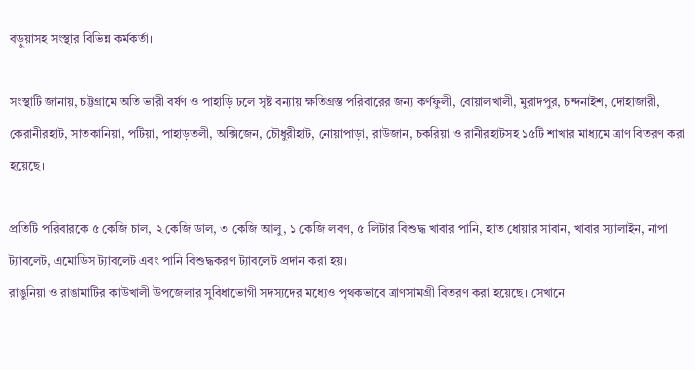বড়ুয়াসহ সংস্থার বিভিন্ন কর্মকর্তা।

সংস্থাটি জানায়, চট্টগ্রামে অতি ভারী বর্ষণ ও পাহাড়ি ঢলে সৃষ্ট বন্যায় ক্ষতিগ্রস্ত পরিবারের জন্য কর্ণফুলী, বোয়ালখালী, মুরাদপুর, চন্দনাইশ, দোহাজারী, কেরানীরহাট, সাতকানিয়া, পটিয়া, পাহাড়তলী, অক্সিজেন, চৌধুরীহাট, নোয়াপাড়া, রাউজান, চকরিয়া ও রানীরহাটসহ ১৫টি শাখার মাধ্যমে ত্রাণ বিতরণ করা হয়েছে।

প্রতিটি পরিবারকে ৫ কেজি চাল, ২ কেজি ডাল, ৩ কেজি আলু, ১ কেজি লবণ, ৫ লিটার বিশুদ্ধ খাবার পানি, হাত ধোয়ার সাবান, খাবার স্যালাইন, নাপা ট্যাবলেট, এমোডিস ট্যাবলেট এবং পানি বিশুদ্ধকরণ ট্যাবলেট প্রদান করা হয়।
রাঙুনিয়া ও রাঙামাটির কাউখালী উপজেলার সুবিধাভোগী সদস্যদের মধ্যেও পৃথকভাবে ত্রাণসামগ্রী বিতরণ করা হয়েছে। সেখানে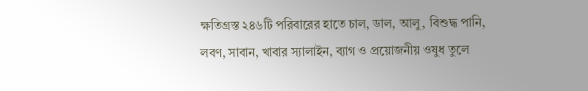ক্ষতিগ্রস্ত ২৪৬টি পরিবারের হাতে চাল, ডাল, আলু, বিশুদ্ধ পানি, লবণ, সাবান, খাবার স্যালাইন, ব্যাগ ও প্রয়োজনীয় ওষুধ তুলে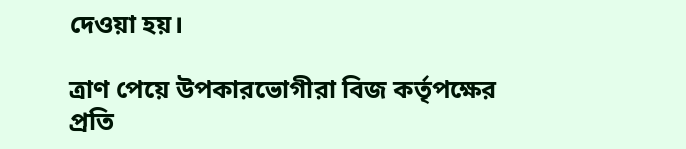দেওয়া হয়।

ত্রাণ পেয়ে উপকারভোগীরা বিজ কর্তৃপক্ষের প্রতি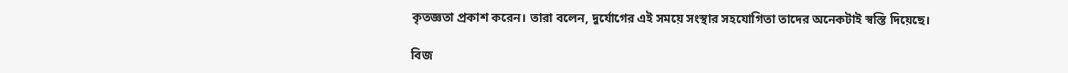কৃতজ্ঞতা প্রকাশ করেন। তারা বলেন, দুর্যোগের এই সময়ে সংস্থার সহযোগিতা তাদের অনেকটাই স্বস্তি দিয়েছে।

বিজ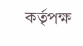কর্তৃপক্ষ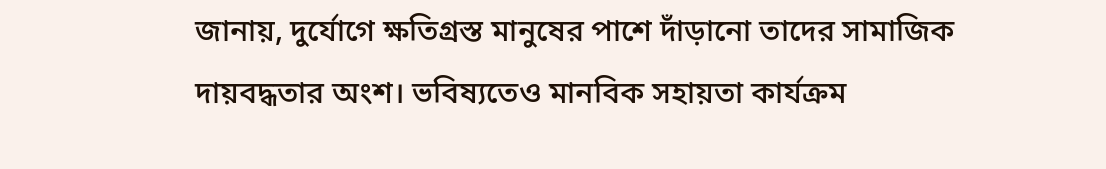জানায়, দুর্যোগে ক্ষতিগ্রস্ত মানুষের পাশে দাঁড়ানো তাদের সামাজিক দায়বদ্ধতার অংশ। ভবিষ্যতেও মানবিক সহায়তা কার্যক্রম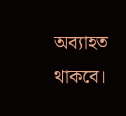অব্যাহত থাকবে।